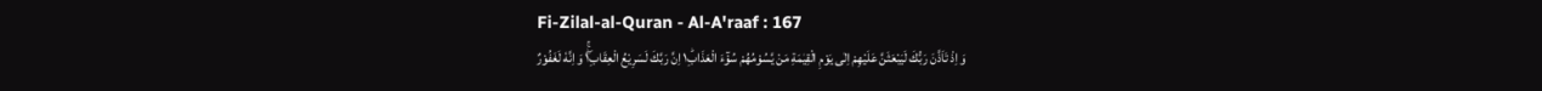Fi-Zilal-al-Quran - Al-A'raaf : 167
وَ اِذْ تَاَذَّنَ رَبُّكَ لَیَبْعَثَنَّ عَلَیْهِمْ اِلٰى یَوْمِ الْقِیٰمَةِ مَنْ یَّسُوْمُهُمْ سُوْٓءَ الْعَذَابِ١ؕ اِنَّ رَبَّكَ لَسَرِیْعُ الْعِقَابِ١ۖۚ وَ اِنَّهٗ لَغَفُوْرٌ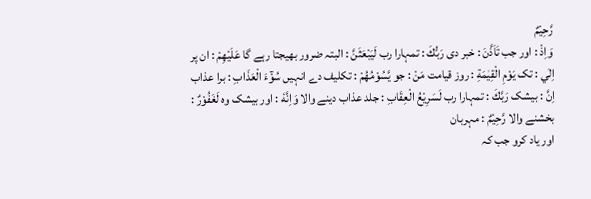رَّحِیْمٌ
وَاِذْ : اور جب تَاَذَّنَ : خبر دی رَبُّكَ : تمہارا رب لَيَبْعَثَنَّ : البتہ ضرور بھیجتا رہے گا عَلَيْهِمْ : ان پر اِلٰي : تک يَوْمِ الْقِيٰمَةِ : روز قیامت مَنْ : جو يَّسُوْمُهُمْ : تکلیف دے انہیں سُوْٓءَ الْعَذَابِ : برا عذاب اِنَّ : بیشک رَبَّكَ : تمہارا رب لَسَرِيْعُ الْعِقَابِ : جلد عذاب دینے والا وَاِنَّهٗ : اور بیشک وہ لَغَفُوْرٌ : بخشنے والا رَّحِيْمٌ : مہربان
اور یاد کرو جب کہ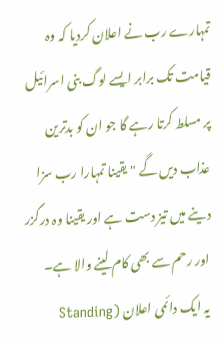تمہارے رب نے اعلان کردیا کہ وہ قیامت تک برابر ایسے لوگ بنی اسرائیل پر مسلط کرتا رہے گا جو ان کو بدترین عذاب دیں گے " یقینا تمہارا رب سزا دینے میں تیز دست ہے اور یقینا وہ درگزر اور رحم سے بھی کام لینے والا ہے۔
یہ ایک دائمی اعلان (Standing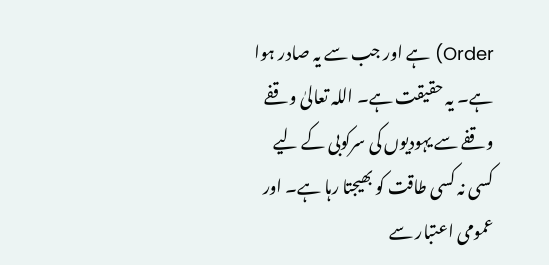Order) ہے اور جب سے یہ صادر ہوا ہے۔ یہ حقیقت ہے۔ اللہ تعالیٰ وقفے وقفے سے یہودیوں کی سرکوبی کے لیے کسی نہ کسی طاقت کو بھیجتا رہا ہے۔ اور عمومی اعتبار سے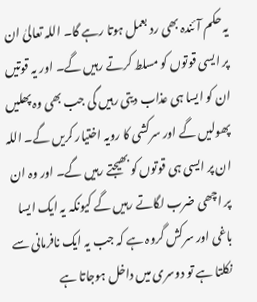یہ حکم آئندہ بھی رد بعمل ہوتا رہے گا۔ اللہ تعالیٰ ان پر ایسی قوتوں کو مسلط کرتے رہیں گے۔ اور یہ قوتیں ان کو ایسا ہی عذاب دیتی رہیں گی جب بھی وہ پھلیں پھولیں گے اور سرکشی کا رویہ اختیار کریں گے۔ اللہ ان پر ایسی ہی قوتوں کو بھیجتے رہیں گے۔ اور وہ ان پر اچھی ضرب لگاتے رہیں گے کیونکہ یہ ایک ایسا باغی اور سرکش گروہ ہے کہ جب یہ ایک نافرمانی سے نکلتا ہے تو دوسری میں داخل ہوجاتا ہے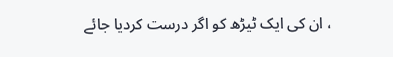، ان کی ایک ٹیڑھ کو اگر درست کردیا جائے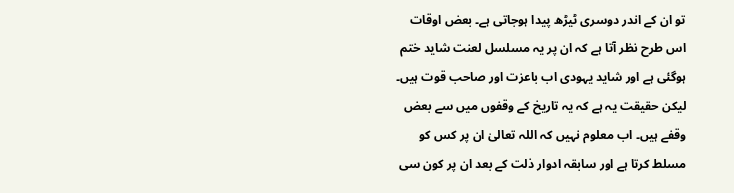تو ان کے اندر دوسری ٹیڑھ پیدا ہوجاتی ہے۔ بعض اوقات اس طرح نظر آتا ہے کہ ان پر یہ مسلسل لعنت شاید ختم ہوگئی ہے اور شاید یہودی اب باعزت اور صاحب قوت ہیں۔ لیکن حقیقت یہ ہے کہ یہ تاریخ کے وقفوں میں سے بعض وقفے ہیں۔ اب معلوم نہیں کہ اللہ تعالیٰ ان پر کس کو مسلط کرتا ہے اور سابقہ ادوار ذلت کے بعد ان پر کون سی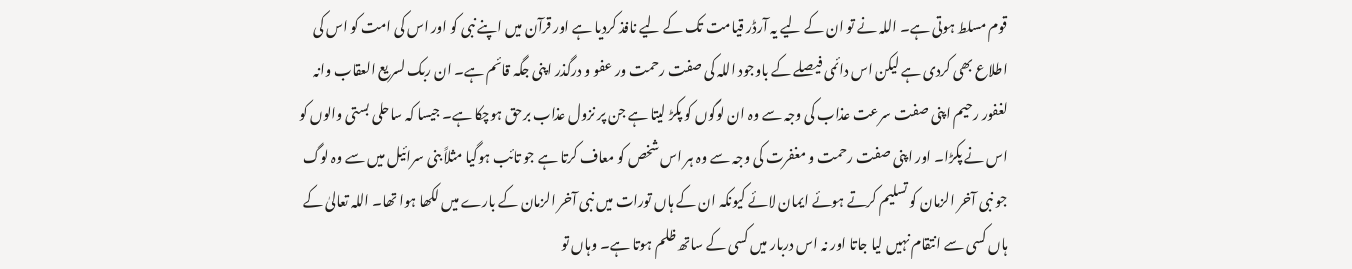قوم مسلط ہوتی ہے۔ اللہ نے تو ان کے لیے یہ آرڈر قیامت تک کے لیے نافذ کردیا ہے اور قرآن میں اپنے نبی کو اور اس کی امت کو اس کی اطلاع بھی کردی ہے لیکن اس دائمی فیصلے کے باوجود اللہ کی صفت رحمت ور عفو و درگذر اپنی جگہ قائم ہے۔ ان ربک لسریع العقاب وانہ لغفور رحیم اپنی صفت سرعت عذاب کی وجہ سے وہ ان لوگوں کو پکڑ لیتا ہے جن پر نزول عذاب برحق ہوچکا ہے۔ جیسا کہ ساحلی بستی والوں کو اس نے پکڑا۔ اور اپنی صفت رحمت و مغفرت کی وجہ سے وہ ہر اس شخص کو معاف کرتا ہے جو تائب ہوگیا مثلاً بنی سرائیل میں سے وہ لوگ جو نبی آخر الزمان کو تسلیم کرتے ہوئے ایمان لائے کیونکہ ان کے ہاں تورات میں نبی آخر الزمان کے بارے میں لکھا ہوا تھا۔ اللہ تعالیٰ کے ہاں کسی سے انتقام نہیں لیا جاتا اور نہ اس دربار میں کسی کے ساتھ ظلم ہوتا ہے۔ وہاں تو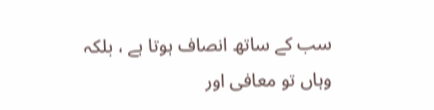سب کے ساتھ انصاف ہوتا ہے ، بلکہ وہاں تو معافی اور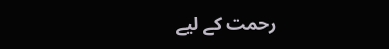رحمت کے لیے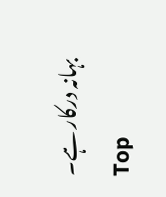بہانہ درکار ہے۔
Top